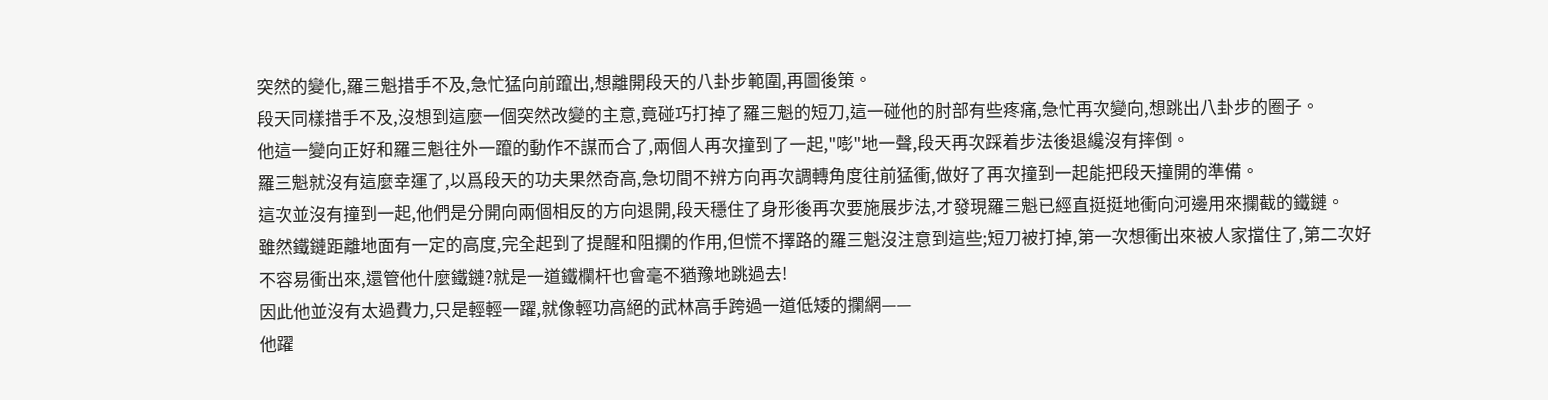突然的變化,羅三魁措手不及,急忙猛向前躥出,想離開段天的八卦步範圍,再圖後策。
段天同樣措手不及,沒想到這麼一個突然改變的主意,竟碰巧打掉了羅三魁的短刀,這一碰他的肘部有些疼痛,急忙再次變向,想跳出八卦步的圈子。
他這一變向正好和羅三魁往外一躥的動作不謀而合了,兩個人再次撞到了一起,"嘭"地一聲,段天再次踩着步法後退纔沒有摔倒。
羅三魁就沒有這麼幸運了,以爲段天的功夫果然奇高,急切間不辨方向再次調轉角度往前猛衝,做好了再次撞到一起能把段天撞開的準備。
這次並沒有撞到一起,他們是分開向兩個相反的方向退開,段天穩住了身形後再次要施展步法,才發現羅三魁已經直挺挺地衝向河邊用來攔截的鐵鏈。
雖然鐵鏈距離地面有一定的高度,完全起到了提醒和阻攔的作用,但慌不擇路的羅三魁沒注意到這些;短刀被打掉,第一次想衝出來被人家擋住了,第二次好不容易衝出來,還管他什麼鐵鏈?就是一道鐵欄杆也會毫不猶豫地跳過去!
因此他並沒有太過費力,只是輕輕一躍,就像輕功高絕的武林高手跨過一道低矮的攔網——
他躍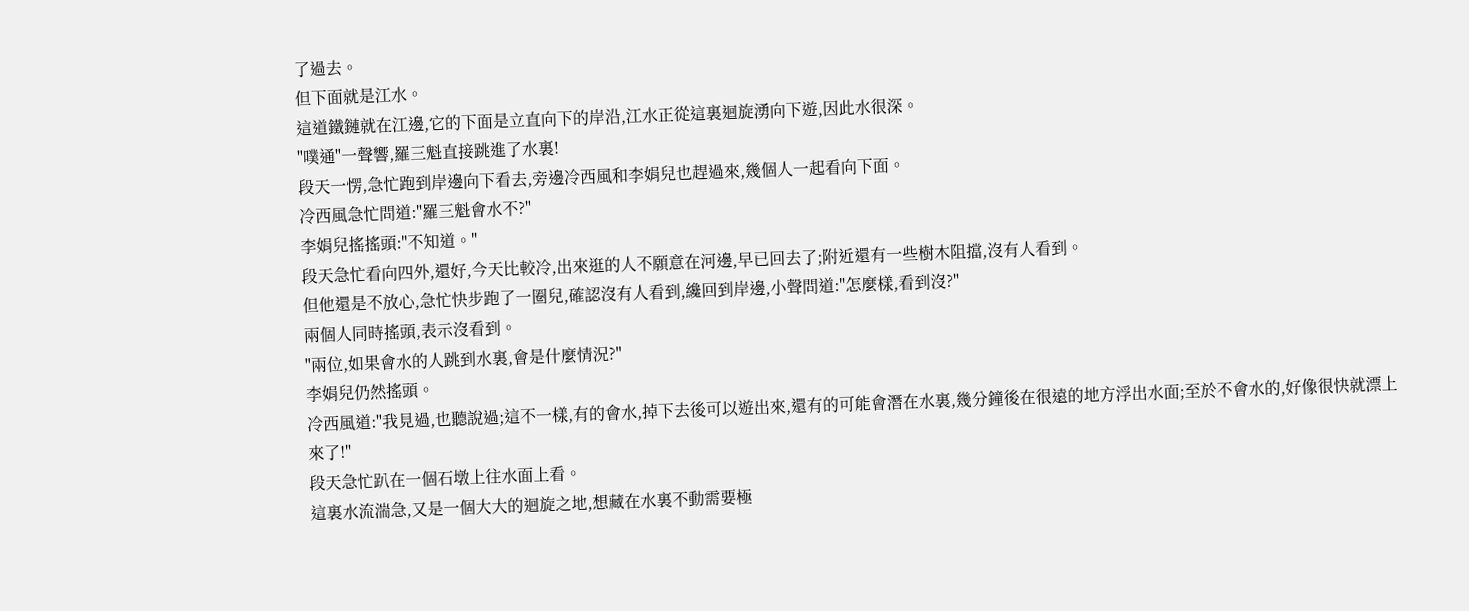了過去。
但下面就是江水。
這道鐵鏈就在江邊,它的下面是立直向下的岸沿,江水正從這裏迴旋湧向下遊,因此水很深。
"噗通"一聲響,羅三魁直接跳進了水裏!
段天一愣,急忙跑到岸邊向下看去,旁邊冷西風和李娟兒也趕過來,幾個人一起看向下面。
冷西風急忙問道:"羅三魁會水不?"
李娟兒搖搖頭:"不知道。"
段天急忙看向四外,還好,今天比較冷,出來逛的人不願意在河邊,早已回去了;附近還有一些樹木阻擋,沒有人看到。
但他還是不放心,急忙快步跑了一圈兒,確認沒有人看到,纔回到岸邊,小聲問道:"怎麼樣,看到沒?"
兩個人同時搖頭,表示沒看到。
"兩位,如果會水的人跳到水裏,會是什麼情況?"
李娟兒仍然搖頭。
冷西風道:"我見過,也聽說過;這不一樣,有的會水,掉下去後可以遊出來,還有的可能會潛在水裏,幾分鐘後在很遠的地方浮出水面;至於不會水的,好像很快就漂上來了!"
段天急忙趴在一個石墩上往水面上看。
這裏水流湍急,又是一個大大的迴旋之地,想藏在水裏不動需要極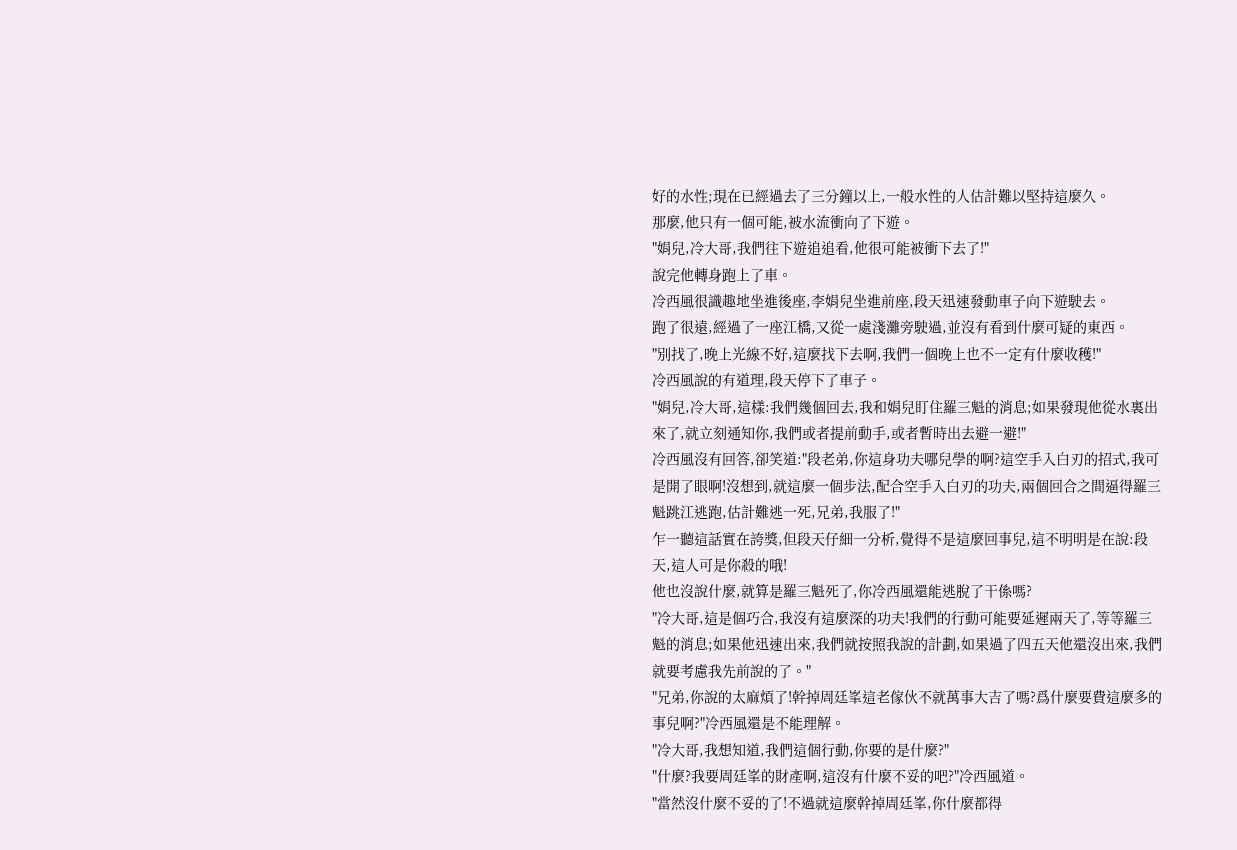好的水性;現在已經過去了三分鐘以上,一般水性的人估計難以堅持這麼久。
那麼,他只有一個可能,被水流衝向了下遊。
"娟兒,冷大哥,我們往下遊追追看,他很可能被衝下去了!"
說完他轉身跑上了車。
冷西風很識趣地坐進後座,李娟兒坐進前座,段天迅速發動車子向下遊駛去。
跑了很遠,經過了一座江橋,又從一處淺灘旁駛過,並沒有看到什麼可疑的東西。
"別找了,晚上光線不好,這麼找下去啊,我們一個晚上也不一定有什麼收穫!"
冷西風說的有道理,段天停下了車子。
"娟兒,冷大哥,這樣:我們幾個回去,我和娟兒盯住羅三魁的消息;如果發現他從水裏出來了,就立刻通知你,我們或者提前動手,或者暫時出去避一避!"
冷西風沒有回答,卻笑道:"段老弟,你這身功夫哪兒學的啊?這空手入白刃的招式,我可是開了眼啊!沒想到,就這麼一個步法,配合空手入白刃的功夫,兩個回合之間逼得羅三魁跳江逃跑,估計難逃一死,兄弟,我服了!"
乍一聽這話實在誇獎,但段天仔細一分析,覺得不是這麼回事兒,這不明明是在說:段天,這人可是你殺的哦!
他也沒說什麼,就算是羅三魁死了,你冷西風還能逃脫了干係嗎?
"冷大哥,這是個巧合,我沒有這麼深的功夫!我們的行動可能要延遲兩天了,等等羅三魁的消息;如果他迅速出來,我們就按照我說的計劃,如果過了四五天他還沒出來,我們就要考慮我先前說的了。"
"兄弟,你說的太麻煩了!幹掉周廷峯這老傢伙不就萬事大吉了嗎?爲什麼要費這麼多的事兒啊?"冷西風還是不能理解。
"冷大哥,我想知道,我們這個行動,你要的是什麼?"
"什麼?我要周廷峯的財產啊,這沒有什麼不妥的吧?"冷西風道。
"當然沒什麼不妥的了!不過就這麼幹掉周廷峯,你什麼都得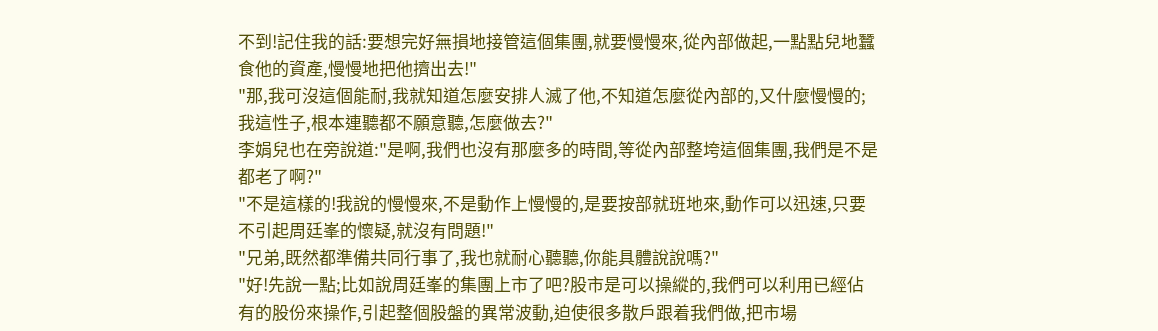不到!記住我的話:要想完好無損地接管這個集團,就要慢慢來,從內部做起,一點點兒地蠶食他的資產,慢慢地把他擠出去!"
"那,我可沒這個能耐,我就知道怎麼安排人滅了他,不知道怎麼從內部的,又什麼慢慢的;我這性子,根本連聽都不願意聽,怎麼做去?"
李娟兒也在旁說道:"是啊,我們也沒有那麼多的時間,等從內部整垮這個集團,我們是不是都老了啊?"
"不是這樣的!我說的慢慢來,不是動作上慢慢的,是要按部就班地來,動作可以迅速,只要不引起周廷峯的懷疑,就沒有問題!"
"兄弟,既然都準備共同行事了,我也就耐心聽聽,你能具體說說嗎?"
"好!先說一點;比如說周廷峯的集團上市了吧?股市是可以操縱的,我們可以利用已經佔有的股份來操作,引起整個股盤的異常波動,迫使很多散戶跟着我們做,把市場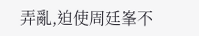弄亂,迫使周廷峯不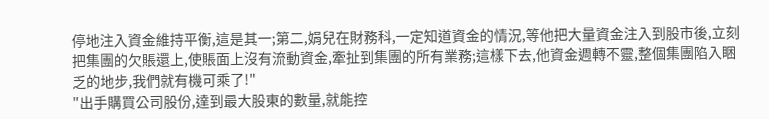停地注入資金維持平衡,這是其一;第二,娟兒在財務科,一定知道資金的情況,等他把大量資金注入到股市後,立刻把集團的欠賬還上,使賬面上沒有流動資金,牽扯到集團的所有業務;這樣下去,他資金週轉不靈,整個集團陷入睏乏的地步,我們就有機可乘了!"
"出手購買公司股份,達到最大股東的數量,就能控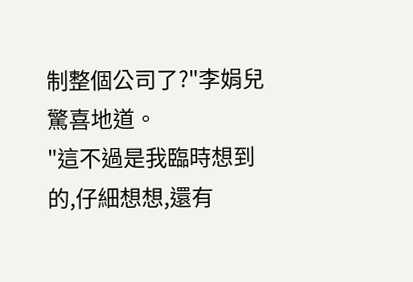制整個公司了?"李娟兒驚喜地道。
"這不過是我臨時想到的,仔細想想,還有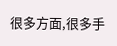很多方面,很多手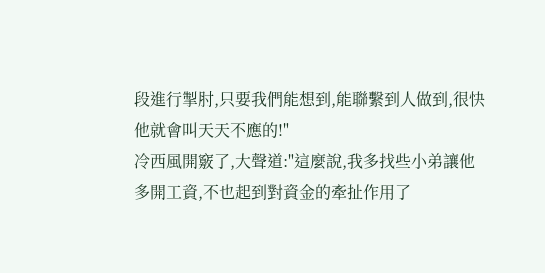段進行掣肘,只要我們能想到,能聯繫到人做到,很快他就會叫天天不應的!"
冷西風開竅了,大聲道:"這麼說,我多找些小弟讓他多開工資,不也起到對資金的牽扯作用了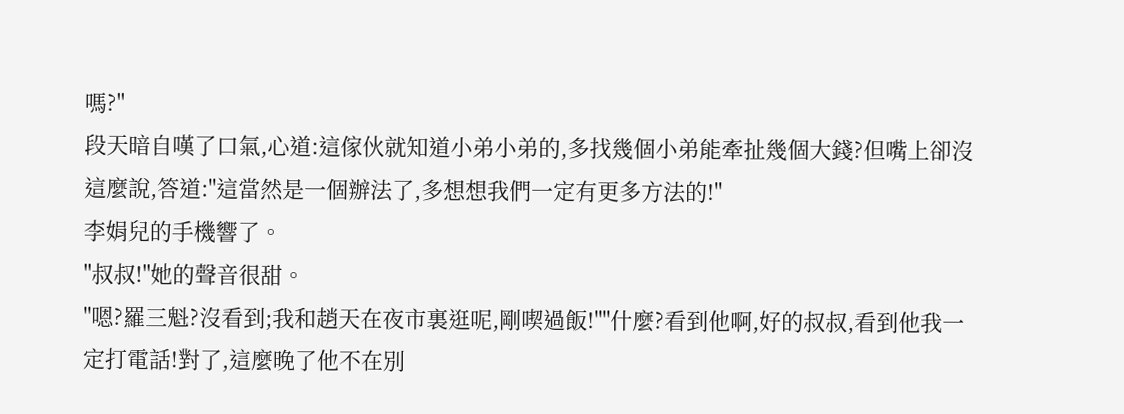嗎?"
段天暗自嘆了口氣,心道:這傢伙就知道小弟小弟的,多找幾個小弟能牽扯幾個大錢?但嘴上卻沒這麼說,答道:"這當然是一個辦法了,多想想我們一定有更多方法的!"
李娟兒的手機響了。
"叔叔!"她的聲音很甜。
"嗯?羅三魁?沒看到;我和趙天在夜市裏逛呢,剛喫過飯!""什麼?看到他啊,好的叔叔,看到他我一定打電話!對了,這麼晚了他不在別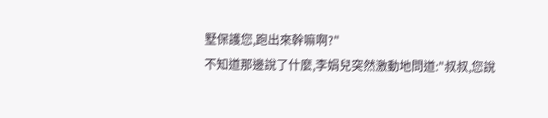墅保護您,跑出來幹嘛啊?"
不知道那邊說了什麼,李娟兒突然激動地問道:"叔叔,您說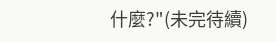什麼?"(未完待續)